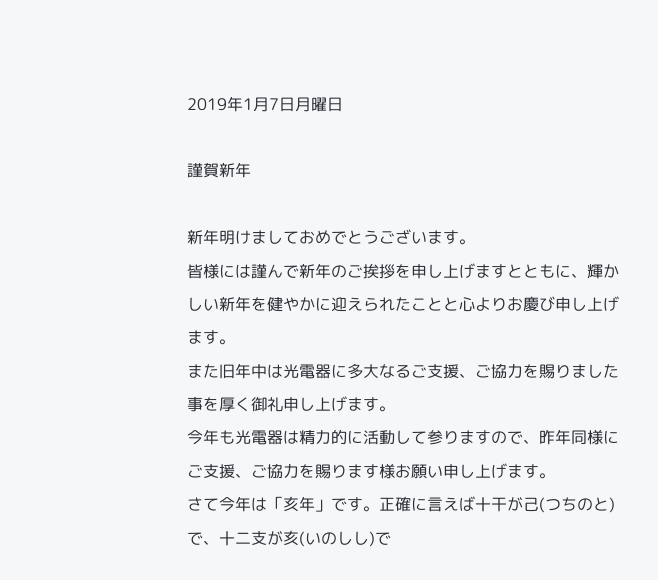2019年1月7日月曜日

謹賀新年

新年明けましておめでとうございます。
皆様には謹んで新年のご挨拶を申し上げますとともに、輝かしい新年を健やかに迎えられたことと心よりお慶び申し上げます。
また旧年中は光電器に多大なるご支援、ご協力を賜りました事を厚く御礼申し上げます。
今年も光電器は精力的に活動して参りますので、昨年同様にご支援、ご協力を賜ります様お願い申し上げます。
さて今年は「亥年」です。正確に言えば十干が己(つちのと)で、十二支が亥(いのしし)で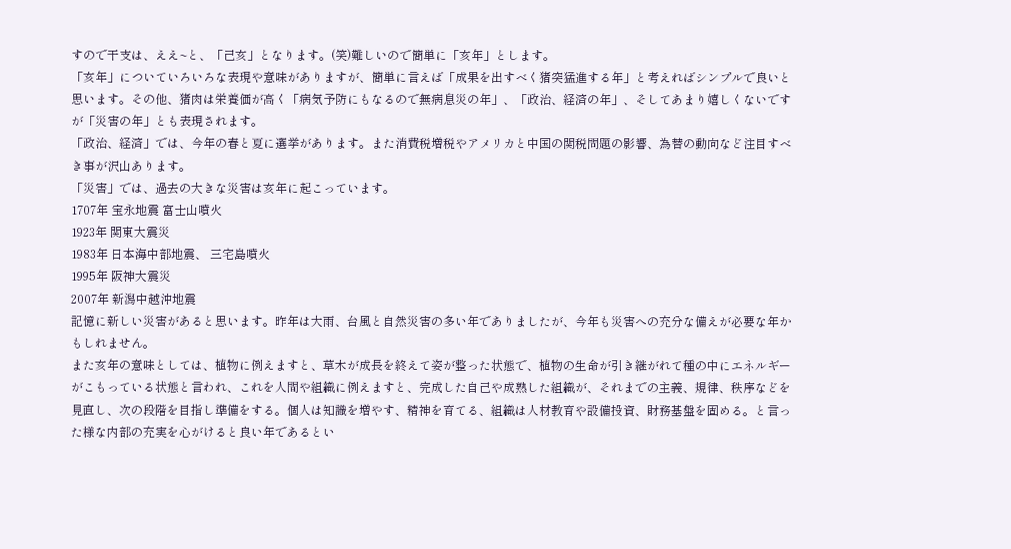すので干支は、ええ~と、「己亥」となります。(笑)難しいので簡単に「亥年」とします。
「亥年」についていろいろな表現や意味がありますが、簡単に言えば「成果を出すべく猪突猛進する年」と考えればシンプルで良いと思います。その他、猪肉は栄養価が高く「病気予防にもなるので無病息災の年」、「政治、経済の年」、そしてあまり嬉しくないですが「災害の年」とも表現されます。
「政治、経済」では、今年の春と夏に選挙があります。また消費税増税やアメリカと中国の関税問題の影響、為替の動向など注目すべき事が沢山あります。
「災害」では、過去の大きな災害は亥年に起こっています。
1707年 宝永地震 富士山噴火
1923年 関東大震災
1983年 日本海中部地震、 三宅島噴火
1995年 阪神大震災
2007年 新潟中越沖地震
記憶に新しい災害があると思います。昨年は大雨、台風と自然災害の多い年でありましたが、今年も災害への充分な備えが必要な年かもしれません。
また亥年の意味としては、植物に例えますと、草木が成長を終えて姿が整った状態で、植物の生命が引き継がれて種の中にエネルギーがこもっている状態と言われ、これを人間や組織に例えますと、完成した自己や成熟した組織が、それまでの主義、規律、秩序などを見直し、次の段階を目指し準備をする。個人は知識を増やす、精神を育てる、組織は人材教育や設備投資、財務基盤を固める。と言った様な内部の充実を心がけると良い年であるとい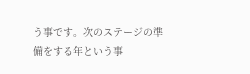う事です。次のステージの準備をする年という事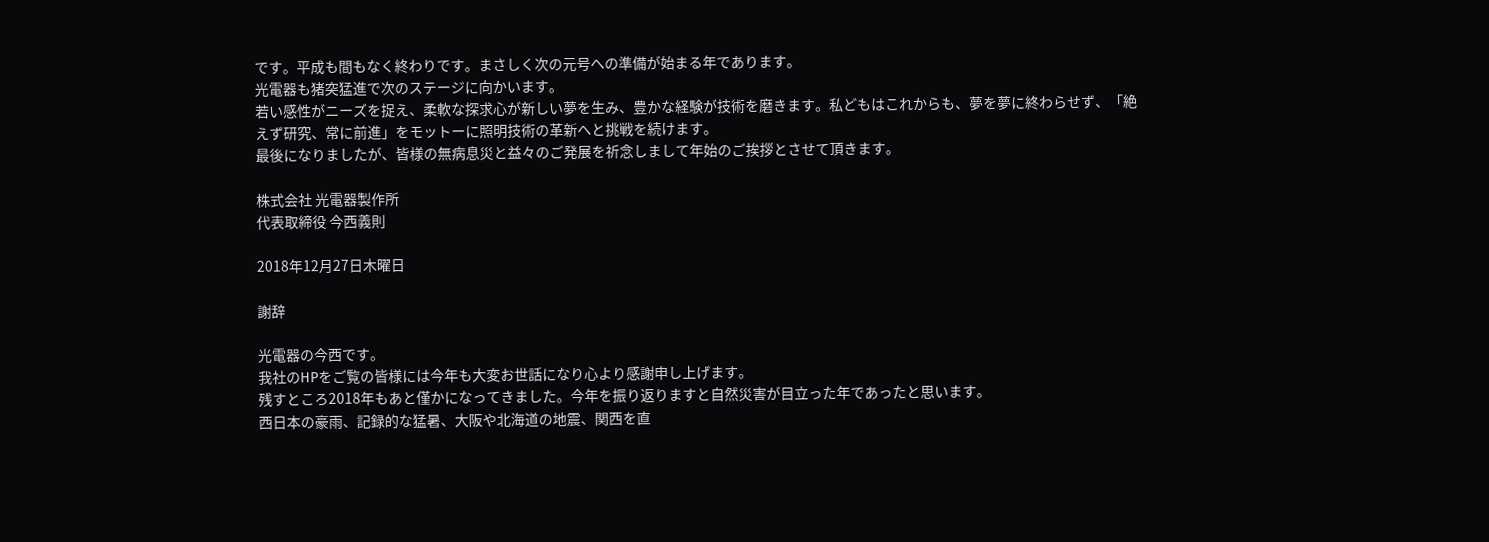です。平成も間もなく終わりです。まさしく次の元号への準備が始まる年であります。
光電器も猪突猛進で次のステージに向かいます。
若い感性がニーズを捉え、柔軟な探求心が新しい夢を生み、豊かな経験が技術を磨きます。私どもはこれからも、夢を夢に終わらせず、「絶えず研究、常に前進」をモットーに照明技術の革新へと挑戦を続けます。
最後になりましたが、皆様の無病息災と益々のご発展を祈念しまして年始のご挨拶とさせて頂きます。

株式会社 光電器製作所
代表取締役 今西義則

2018年12月27日木曜日

謝辞

光電器の今西です。
我社のHPをご覧の皆様には今年も大変お世話になり心より感謝申し上げます。
残すところ2018年もあと僅かになってきました。今年を振り返りますと自然災害が目立った年であったと思います。
西日本の豪雨、記録的な猛暑、大阪や北海道の地震、関西を直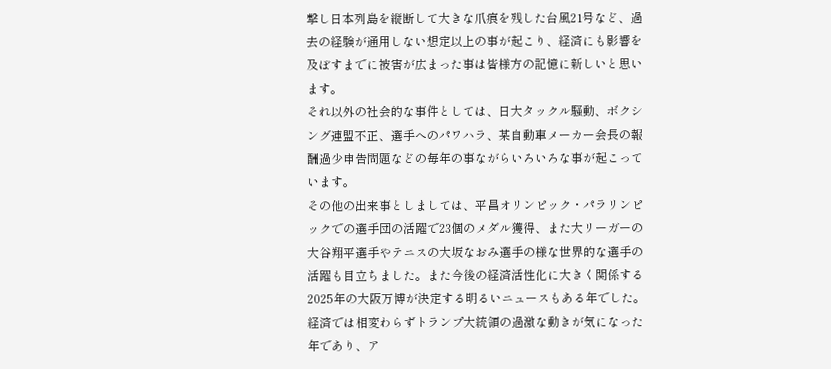撃し日本列島を縦断して大きな爪痕を残した台風21号など、過去の経験が通用しない想定以上の事が起こり、経済にも影響を及ぼすまでに被害が広まった事は皆様方の記憶に新しいと思います。
それ以外の社会的な事件としては、日大タックル騒動、ボクシング連盟不正、選手へのパワハラ、某自動車メーカー会長の報酬過少申告問題などの毎年の事ながらいろいろな事が起こっています。
その他の出来事としましては、平昌オリンピック・パラリンピックでの選手団の活躍で23個のメダル獲得、また大リーガーの大谷翔平選手やテニスの大坂なおみ選手の様な世界的な選手の活躍も目立ちました。また今後の経済活性化に大きく関係する2025年の大阪万博が決定する明るいニュースもある年でした。
経済では相変わらずトランプ大統領の過激な動きが気になった年であり、ア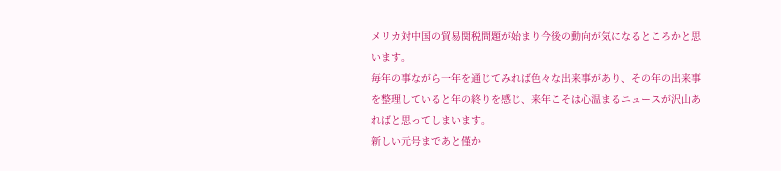メリカ対中国の貿易関税問題が始まり今後の動向が気になるところかと思います。
毎年の事ながら一年を通じてみれば色々な出来事があり、その年の出来事を整理していると年の終りを感じ、来年こそは心温まるニュースが沢山あればと思ってしまいます。
新しい元号まであと僅か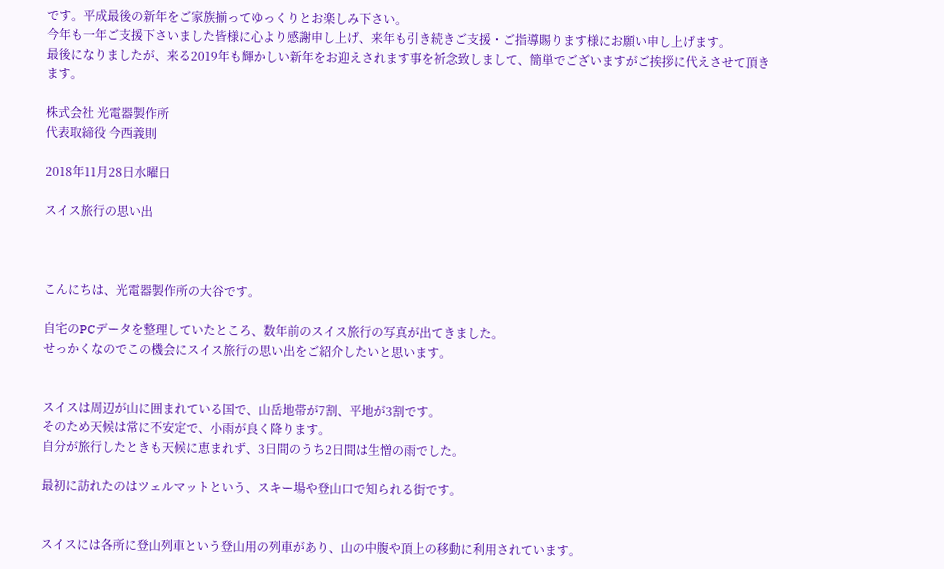です。平成最後の新年をご家族揃ってゆっくりとお楽しみ下さい。
今年も一年ご支援下さいました皆様に心より感謝申し上げ、来年も引き続きご支援・ご指導賜ります様にお願い申し上げます。
最後になりましたが、来る2019年も輝かしい新年をお迎えされます事を祈念致しまして、簡単でございますがご挨拶に代えさせて頂きます。

株式会社 光電器製作所
代表取締役 今西義則

2018年11月28日水曜日

スイス旅行の思い出



こんにちは、光電器製作所の大谷です。

自宅のPCデータを整理していたところ、数年前のスイス旅行の写真が出てきました。
せっかくなのでこの機会にスイス旅行の思い出をご紹介したいと思います。


スイスは周辺が山に囲まれている国で、山岳地帯が7割、平地が3割です。
そのため天候は常に不安定で、小雨が良く降ります。
自分が旅行したときも天候に恵まれず、3日間のうち2日間は生憎の雨でした。

最初に訪れたのはツェルマットという、スキー場や登山口で知られる街です。


スイスには各所に登山列車という登山用の列車があり、山の中腹や頂上の移動に利用されています。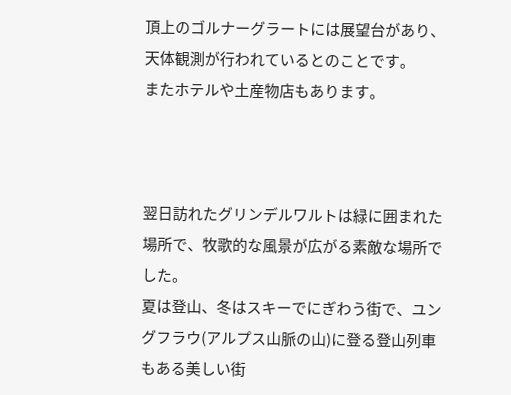頂上のゴルナーグラートには展望台があり、天体観測が行われているとのことです。
またホテルや土産物店もあります。



翌日訪れたグリンデルワルトは緑に囲まれた場所で、牧歌的な風景が広がる素敵な場所でした。
夏は登山、冬はスキーでにぎわう街で、ユングフラウ(アルプス山脈の山)に登る登山列車もある美しい街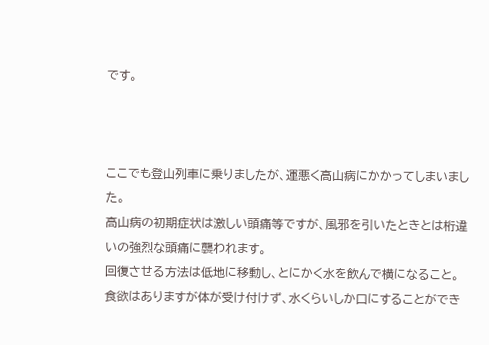です。



ここでも登山列車に乗りましたが、運悪く高山病にかかってしまいました。
高山病の初期症状は激しい頭痛等ですが、風邪を引いたときとは桁違いの強烈な頭痛に襲われます。
回復させる方法は低地に移動し、とにかく水を飲んで横になること。
食欲はありますが体が受け付けず、水くらいしか口にすることができ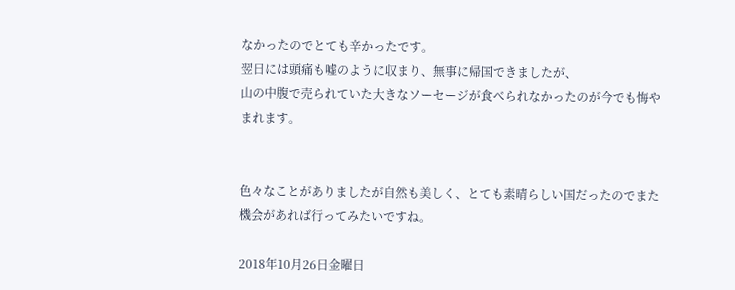なかったのでとても辛かったです。
翌日には頭痛も嘘のように収まり、無事に帰国できましたが、
山の中腹で売られていた大きなソーセージが食べられなかったのが今でも悔やまれます。


色々なことがありましたが自然も美しく、とても素晴らしい国だったのでまた機会があれば行ってみたいですね。

2018年10月26日金曜日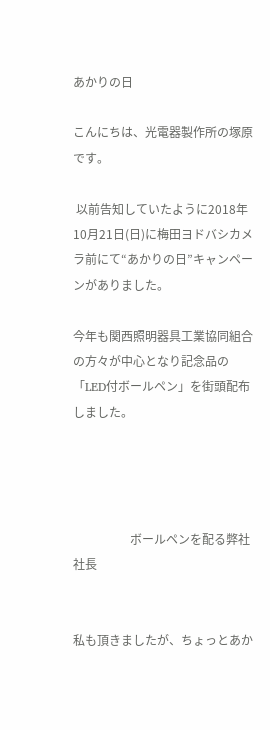あかりの日

こんにちは、光電器製作所の塚原です。

 以前告知していたように2018年10月21日(日)に梅田ヨドバシカメラ前にて“あかりの日”キャンペーンがありました。

今年も関西照明器具工業協同組合の方々が中心となり記念品の「LED付ボールペン」を街頭配布しました。




                   ボールペンを配る弊社社長


私も頂きましたが、ちょっとあか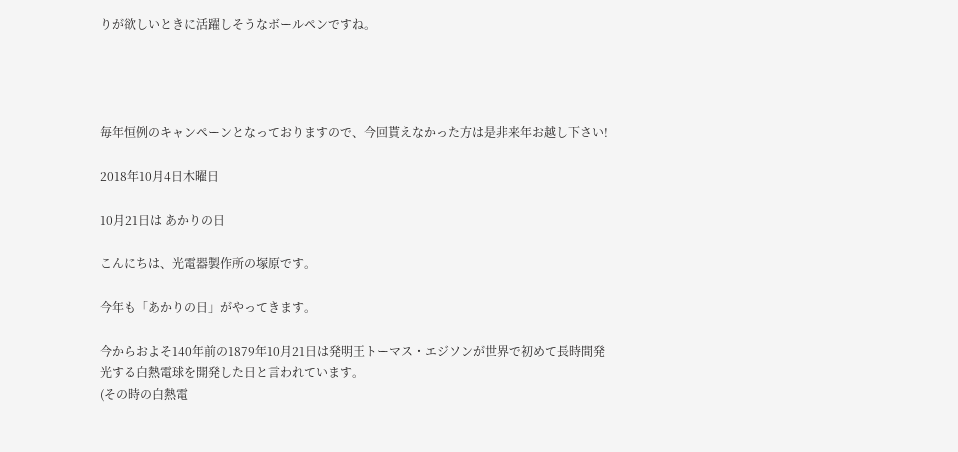りが欲しいときに活躍しそうなボールペンですね。




毎年恒例のキャンペーンとなっておりますので、今回貰えなかった方は是非来年お越し下さい!

2018年10月4日木曜日

10月21日は あかりの日

こんにちは、光電器製作所の塚原です。

今年も「あかりの日」がやってきます。

今からおよそ140年前の1879年10月21日は発明王トーマス・エジソンが世界で初めて長時間発光する白熱電球を開発した日と言われています。
(その時の白熱電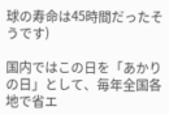球の寿命は45時間だったそうです)

国内ではこの日を「あかりの日」として、毎年全国各地で省エ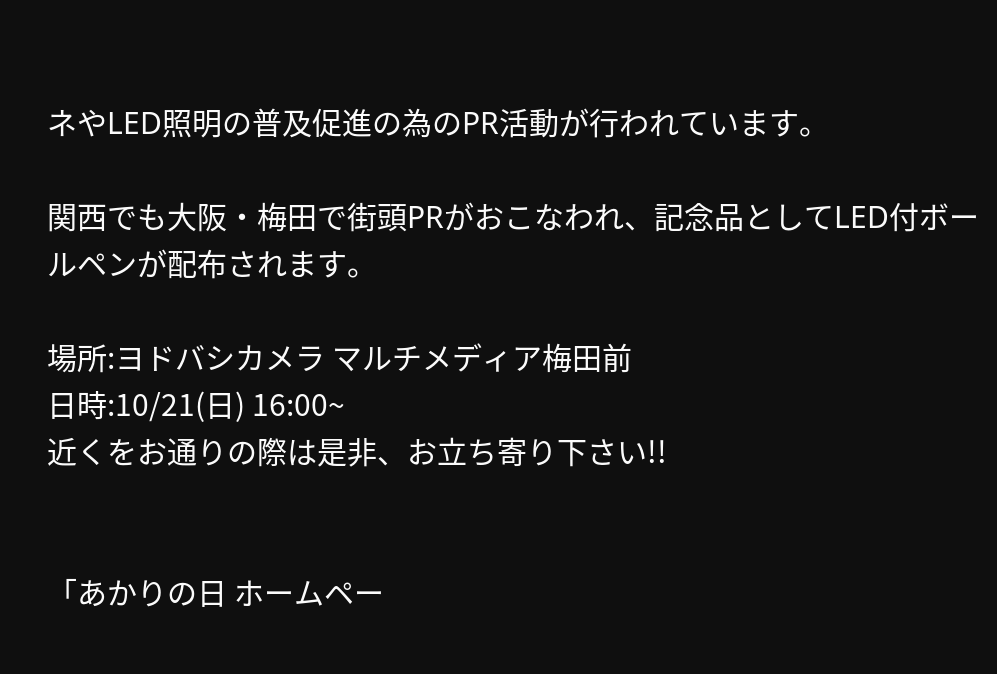ネやLED照明の普及促進の為のPR活動が行われています。

関西でも大阪・梅田で街頭PRがおこなわれ、記念品としてLED付ボールペンが配布されます。

場所:ヨドバシカメラ マルチメディア梅田前
日時:10/21(日) 16:00~
近くをお通りの際は是非、お立ち寄り下さい!!


「あかりの日 ホームペー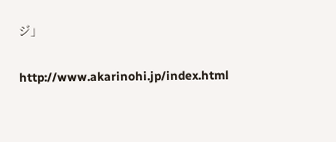ジ」

http://www.akarinohi.jp/index.html